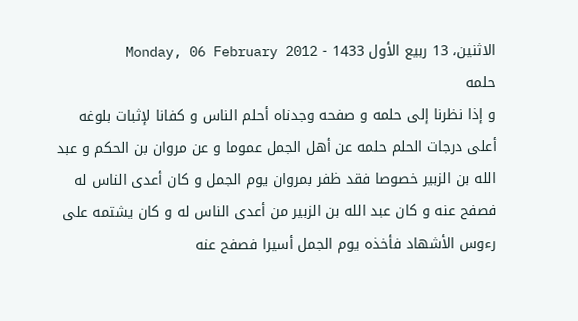الاثنين، 13 ربيع الأول 1433 - Monday, 06 February 2012
حلمه
و إذا نظرنا إلى حلمه و صفحه وجدناه أحلم الناس و كفانا لإثبات بلوغه أعلى درجات الحلم حلمه عن أهل الجمل عموما و عن مروان بن الحكم و عبد الله بن الزبير خصوصا فقد ظفر بمروان يوم الجمل و كان أعدى الناس له فصفح عنه و كان عبد الله بن الزبير من أعدى الناس له و كان يشتمه على رءوس الأشهاد فأخذه يوم الجمل أسيرا فصفح عنه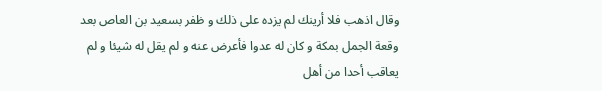وقال اذهب فلا أرينك لم يزده على ذلك و ظفر بسعيد بن العاص بعد وقعة الجمل بمكة و كان له عدوا فأعرض عنه و لم يقل له شيئا و لم يعاقب أحدا من أهل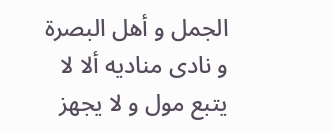الجمل و أهل البصرة و نادى مناديه ألا لا يتبع مول و لا يجهز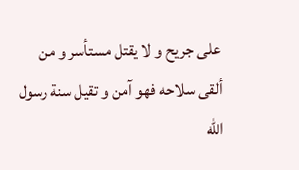على جريح و لا يقتل مستأسر و من ألقى سلاحه فهو آمن و تقيل سنة رسول الله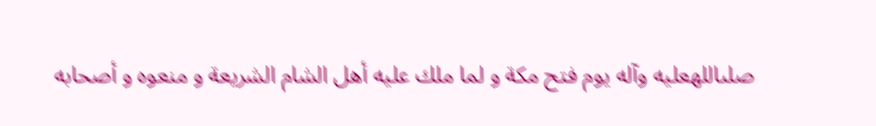صلىاللهعليه وآله يوم فتح مكة و لما ملك عليه أهل الشام الشريعة و منعوه و أصحابه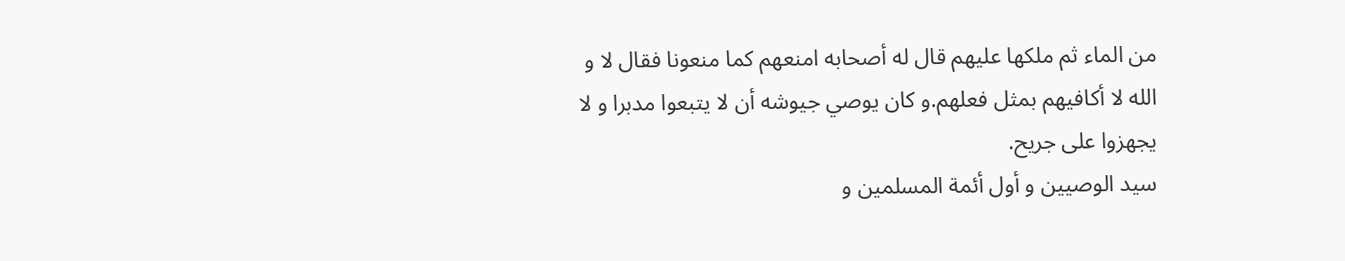من الماء ثم ملكها عليهم قال له أصحابه امنعهم كما منعونا فقال لا و الله لا أكافيهم بمثل فعلهم.و كان يوصي جيوشه أن لا يتبعوا مدبرا و لا يجهزوا على جريح.
سيد الوصيين و أول أئمة المسلمين و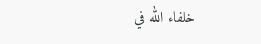خلفاء الله في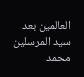العالمين بعد سيد المرسلين محمد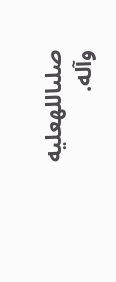صلىاللهعليه وآله.